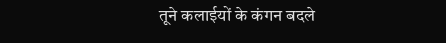तूने कलाईयों के कंगन बदले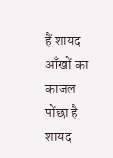हैं शायद
आँखों का काजल पोंछा है शायद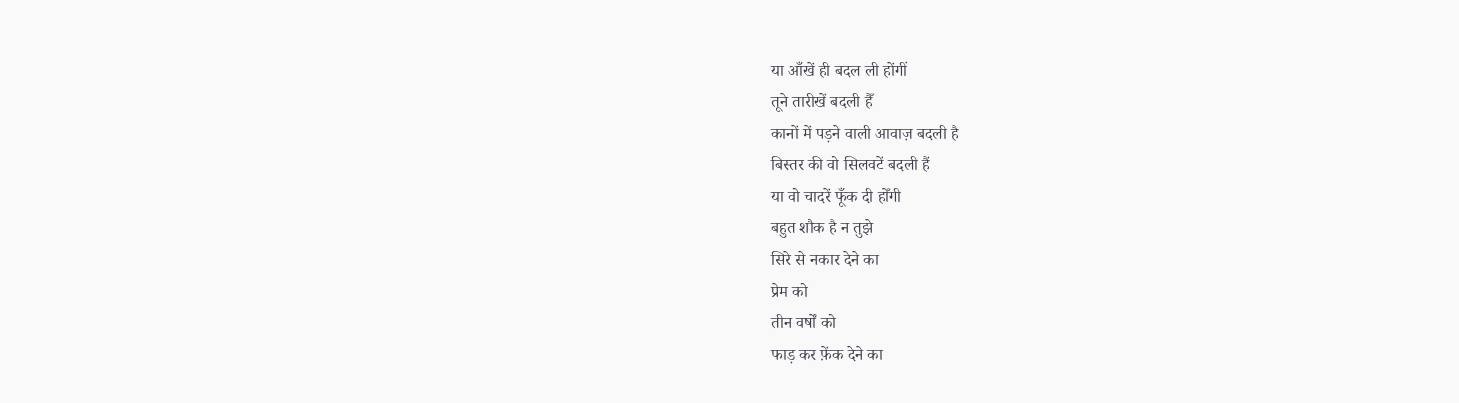या आँखें ही बदल ली होंगीं
तूने तारीखें बदली हैँ
कानों में पड़ने वाली आवाज़ बदली है
बिस्तर की वो सिलवटें बदली हैं
या वो चादरें फूँक दी होँगी
बहुत शौक है न तुझे
सिरे से नकार देने का
प्रेम को
तीन वर्षों को
फाड़ कर फ़ेंक देने का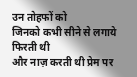उन तोहफों को
जिनको कभी सीने से लगाये फिरती थी
और नाज़ करती थी प्रेम पर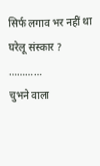सिर्फ लगाव भर नहीं था
घरेलू संस्कार ?
…………
चुभने वाला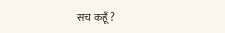सच कहूँ ?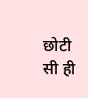छोटी सी ही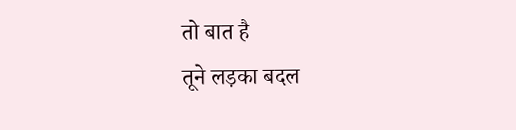तो बात है
तूने लड़का बदल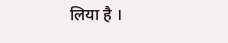लिया है ।